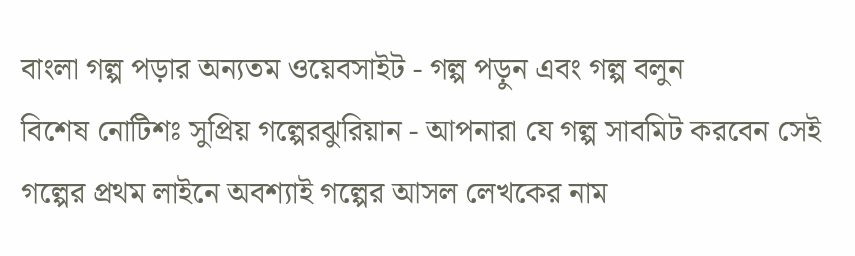বাংলা গল্প পড়ার অন্যতম ওয়েবসাইট - গল্প পড়ুন এবং গল্প বলুন
বিশেষ নোটিশঃ সুপ্রিয় গল্পেরঝুরিয়ান - আপনারা যে গল্প সাবমিট করবেন সেই গল্পের প্রথম লাইনে অবশ্যাই গল্পের আসল লেখকের নাম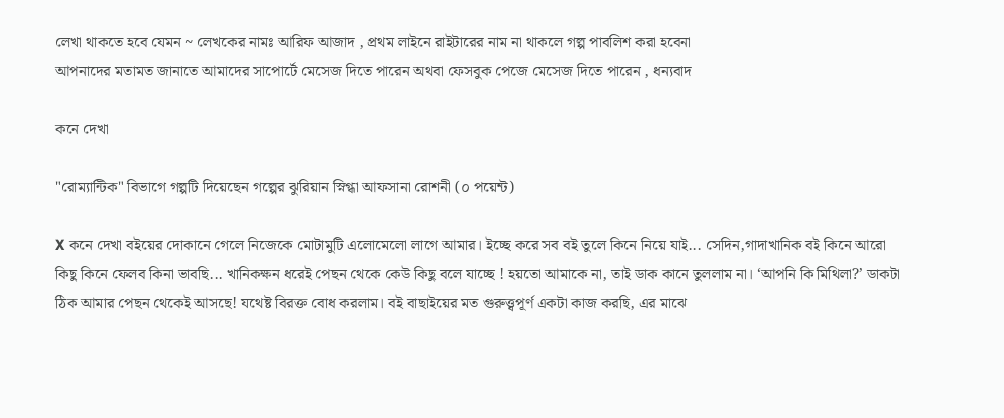লেখা থাকতে হবে যেমন ~ লেখকের নামঃ আরিফ আজাদ , প্রথম লাইনে রাইটারের নাম না থাকলে গল্প পাবলিশ করা হবেনা
আপনাদের মতামত জানাতে আমাদের সাপোর্টে মেসেজ দিতে পারেন অথবা ফেসবুক পেজে মেসেজ দিতে পারেন , ধন্যবাদ

কনে দেখা

"রোম্যান্টিক" বিভাগে গল্পটি দিয়েছেন গল্পের ঝুরিয়ান স্নিগ্ধা আফসানা রোশনী (০ পয়েন্ট)

X কনে দেখা বইয়ের দোকানে গেলে নিজেকে মোটামুটি এলোমেলো লাগে আমার। ইচ্ছে করে সব বই তুলে কিনে নিয়ে যাই... সেদিন,গাদাখানিক বই কিনে আরো কিছু কিনে ফেলব কিনা ভাবছি... খানিকক্ষন ধরেই পেছন থেকে কেউ কিছু বলে যাচ্ছে ! হয়তো আমাকে না, তাই ডাক কানে তুললাম না। ‘আপনি কি মিথিলা?’ ডাকটা ঠিক আমার পেছন থেকেই আসছে! যথেষ্ট বিরক্ত বোধ করলাম। বই বাছাইয়ের মত গুরুত্ত্বপূর্ণ একটা কাজ করছি, এর মাঝে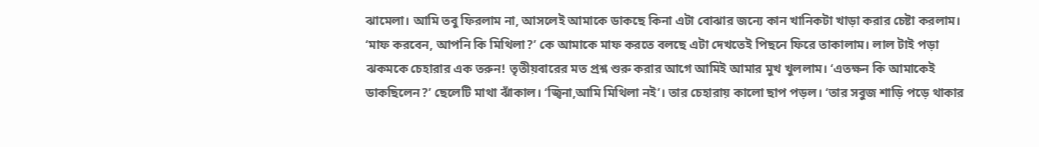ঝামেলা। আমি তবু ফিরলাম না, আসলেই আমাকে ডাকছে কিনা এটা বোঝার জন্যে কান খানিকটা খাড়া করার চেষ্টা করলাম। ‘মাফ করবেন, আপনি কি মিথিলা?’ কে আমাকে মাফ করতে বলছে এটা দেখতেই পিছনে ফিরে তাকালাম। লাল টাই পড়া ঝকমকে চেহারার এক তরুন! তৃতীয়বারের মত প্রশ্ন শুরু করার আগে আমিই আমার মুখ খুললাম। ‘এতক্ষন কি আমাকেই ডাকছিলেন?’ ছেলেটি মাথা ঝাঁকাল। ‘জ্বিনা,আমি মিথিলা নই’। তার চেহারায় কালো ছাপ পড়ল। ‘তার সবুজ শাড়ি পড়ে থাকার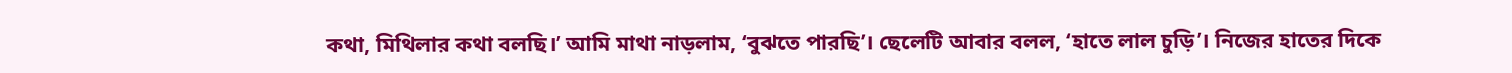কথা, মিথিলার কথা বলছি।’ আমি মাথা নাড়লাম, ‘বুঝতে পারছি’। ছেলেটি আবার বলল, ‘হাতে লাল চুড়ি’। নিজের হাতের দিকে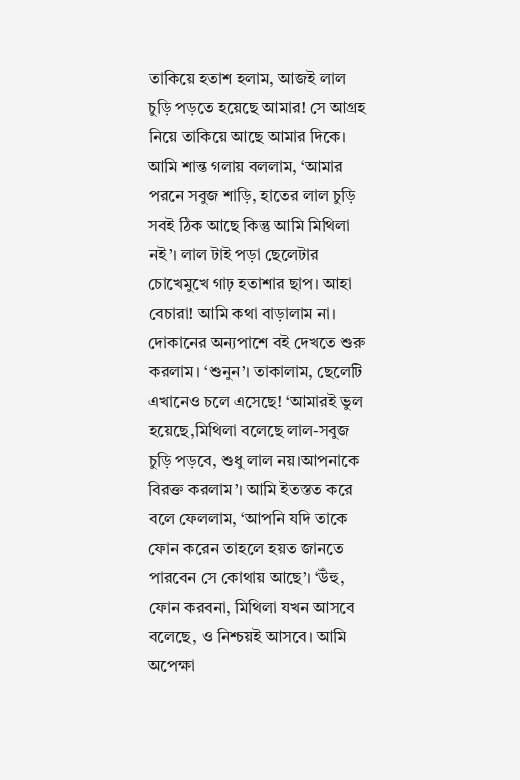তাকিয়ে হতাশ হলাম, আজই লাল চুড়ি পড়তে হয়েছে আমার! সে আগ্রহ নিয়ে তাকিয়ে আছে আমার দিকে। আমি শান্ত গলায় বললাম, ‘আমার পরনে সবুজ শাড়ি, হাতের লাল চুড়ি সবই ঠিক আছে কিন্তু আমি মিথিলা নই’। লাল টাই পড়া ছেলেটার চোখেমুখে গাঢ় হতাশার ছাপ। আহা বেচারা! আমি কথা বাড়ালাম না। দোকানের অন্যপাশে বই দেখতে শুরু করলাম। ‘শুনুন’। তাকালাম, ছেলেটি এখানেও চলে এসেছে! ‘আমারই ভুল হয়েছে,মিথিলা বলেছে লাল-সবুজ চুড়ি পড়বে, শুধু লাল নয়।আপনাকে বিরক্ত করলাম’। আমি ইতস্তত করে বলে ফেললাম, ‘আপনি যদি তাকে ফোন করেন তাহলে হয়ত জানতে পারবেন সে কোথায় আছে’। ‘উঁহু, ফোন করবনা, মিথিলা যখন আসবে বলেছে, ও নিশ্চয়ই আসবে। আমি অপেক্ষা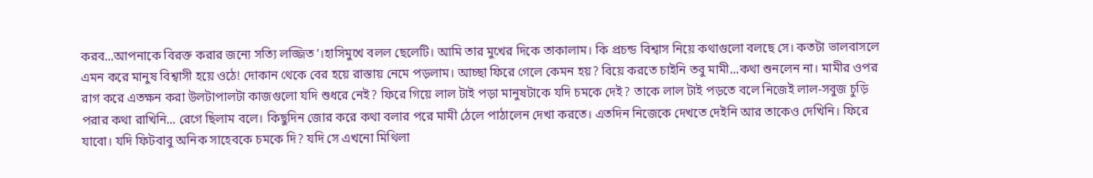করব...আপনাকে বিরক্ত করার জন্যে সত্যি লজ্জিত’।হাসিমুখে বলল ছেলেটি। আমি তার মুখের দিকে তাকালাম। কি প্রচন্ড বিশ্বাস নিয়ে কথাগুলো বলছে সে। কতটা ভালবাসলে এমন করে মানুষ বিশ্বাসী হয়ে ওঠে! দোকান থেকে বের হয়ে রাস্তায় নেমে পড়লাম। আচ্ছা ফিরে গেলে কেমন হয়? বিয়ে করতে চাইনি তবু মামী...কথা শুনলেন না। মামীর ওপর রাগ করে এতক্ষন করা উলটাপালটা কাজগুলো যদি শুধরে নেই? ফিরে গিয়ে লাল টাই পড়া মানুষটাকে যদি চমকে দেই? তাকে লাল টাই পড়তে বলে নিজেই লাল-সবুজ চুড়ি পরার কথা রাখিনি... রেগে ছিলাম বলে। কিছুদিন জোর করে কথা বলার পরে মামী ঠেলে পাঠালেন দেখা করতে। এতদিন নিজেকে দেখতে দেইনি আর তাকেও দেখিনি। ফিরে যাবো। যদি ফিটবাবু অনিক সাহেবকে চমকে দি? যদি সে এখনো মিথিলা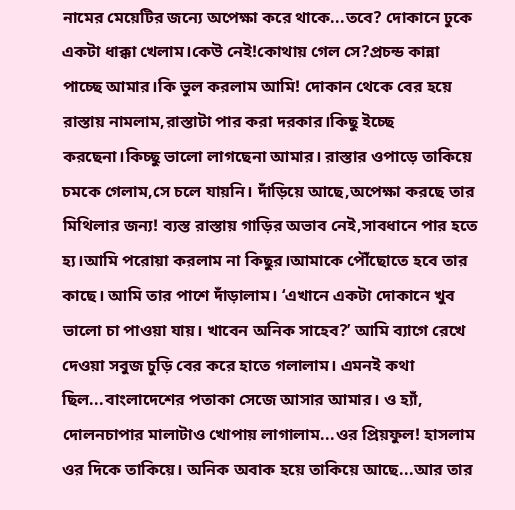নামের মেয়েটির জন্যে অপেক্ষা করে থাকে...তবে? দোকানে ঢুকে একটা ধাক্কা খেলাম।কেউ নেই!কোথায় গেল সে?প্রচন্ড কান্না পাচ্ছে আমার।কি ভুল করলাম আমি! দোকান থেকে বের হয়ে রাস্তায় নামলাম,রাস্তাটা পার করা দরকার।কিছু ইচ্ছে করছেনা।কিচ্ছু ভালো লাগছেনা আমার। রাস্তার ওপাড়ে তাকিয়ে চমকে গেলাম,সে চলে যায়নি। দাঁড়িয়ে আছে,অপেক্ষা করছে তার মিথিলার জন্য! ব্যস্ত রাস্তায় গাড়ির অভাব নেই,সাবধানে পার হতে হ্য।আমি পরোয়া করলাম না কিছুর।আমাকে পৌঁছোতে হবে তার কাছে। আমি তার পাশে দাঁড়ালাম। ‘এখানে একটা দোকানে খুব ভালো চা পাওয়া যায়। খাবেন অনিক সাহেব?’ আমি ব্যাগে রেখে দেওয়া সবুজ চুড়ি বের করে হাতে গলালাম। এমনই কথা ছিল...বাংলাদেশের পতাকা সেজে আসার আমার। ও হ্যাঁ, দোলনচাপার মালাটাও খোপায় লাগালাম...ওর প্রিয়ফুল! হাসলাম ওর দিকে তাকিয়ে। অনিক অবাক হয়ে তাকিয়ে আছে...আর তার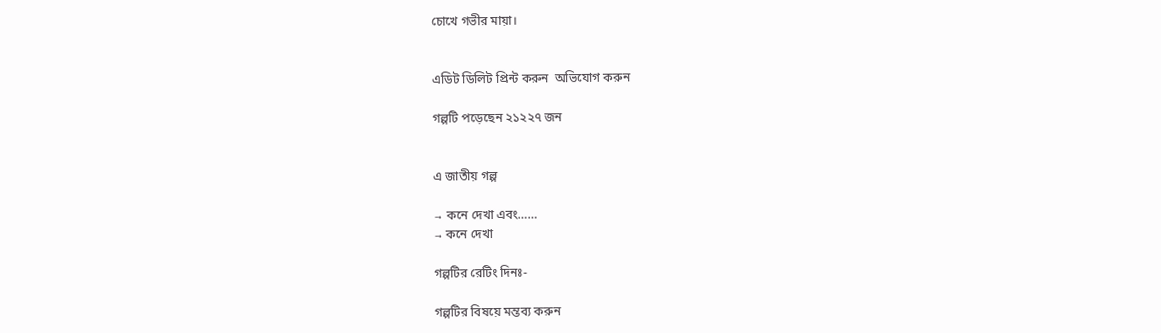চোখে গভীর মায়া।


এডিট ডিলিট প্রিন্ট করুন  অভিযোগ করুন

গল্পটি পড়েছেন ২১২২৭ জন


এ জাতীয় গল্প

→ কনে দেখা এবং……
→ কনে দেখা

গল্পটির রেটিং দিনঃ-

গল্পটির বিষয়ে মন্তব্য করুন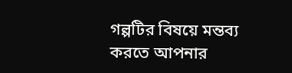গল্পটির বিষয়ে মন্তব্য করতে আপনার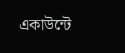একাউন্টে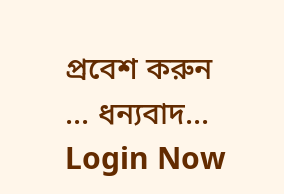প্রবেশ করুন ... ধন্যবাদ... Login Now